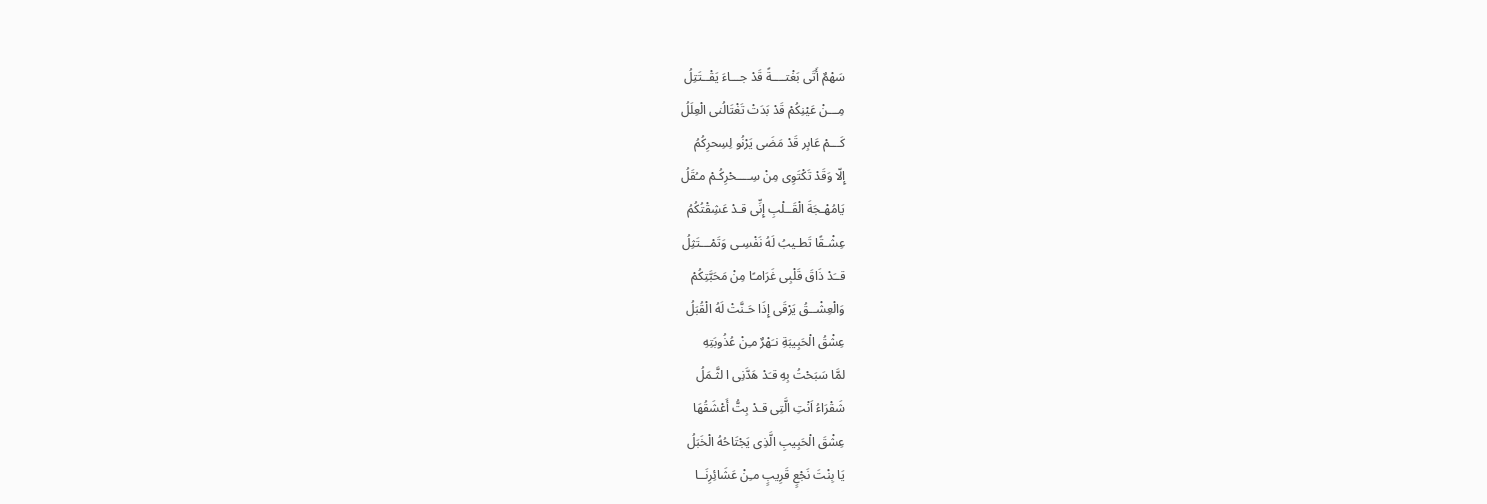سَهْمٌ أَتَى بَغْتــــةً قَدْ جـــاءَ يَقْــتَتِلُ
مِـــنْ عَيْنِكُمْ قَدْ بَدَتْ تَغْتَالُنى الْعِلَلُ
كَـــمْ عَابِر قَدْ مَضَى يَرْنُو لِسِحرِكُمُ
إِلّا وَقَدْ تَكْتَوِى مِنْ سِــــحْرِكُـمْ مـُقَلُ
يَامُهْـجَةَ الْقَــلْبِ إِنِّى قـدْ عَشِقْتُكُمُ
عِشْـقًا تَطـيبُ لَهُ نَفْسِـى وَتَمْـــتَثِلُ
قــَدْ ذَاقَ قَلْبِى غَرَامـًا مِنْ مَحَبَّتِكُمْ
وَالْعِشْــقُ يَرْقَى إِذَا حَـنَّتْ لَهُ الْقُبَلُ
عِشْقُ الْحَبِيبَةِ نـَهْرٌ مـِنْ عُذُوبَتِهِ
لمَّا سَبَحْتُ بِهِ قـَدْ هَدَّنِى ا لثَّـمَلُ
شَقْرَاءُ اَنْتِ الَّتِى قـدْ بِتُّ أَعْشَقُهَا
عِشْقَ الْحَبِيبِ الَّذِى يَجْتَاحُهُ الْخَبَلُ
يَا بِنْتَ نَجْعٍ قَرِيبٍ مـِنْ عَشَائِرِنَــا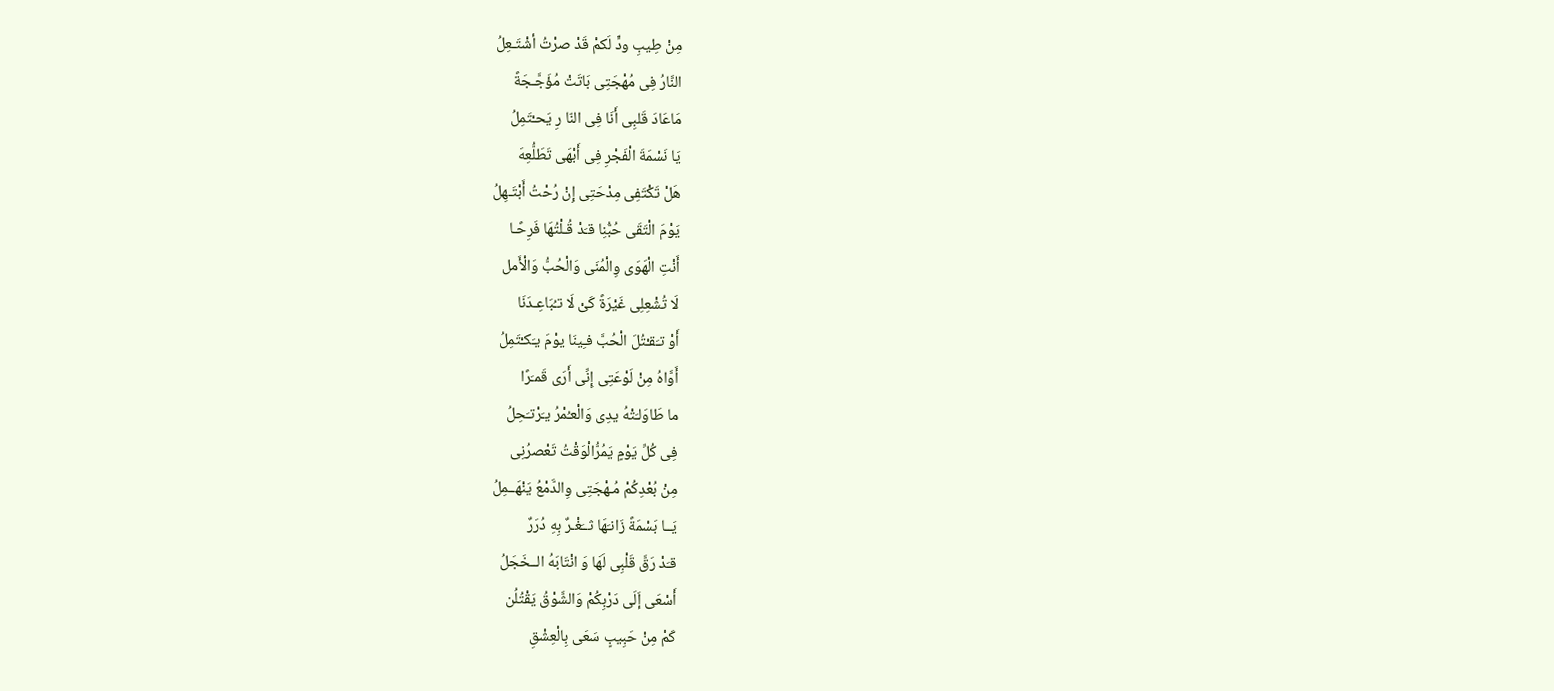مِنْ طِيبِ ودٍّ لَكمْ قَدْ صرْتُ أشْتَـعِلُ
النَّارُ فِى مُهْجَتِى بَاتَتْ مُؤَجَّـجَةً
مَاعَادَ قَلبِى أَنَا فِى النّا رِ يَحـْتَمِلُ
يَا نَسْمَةَ الْفَجْرِ فِى أَبْهَى تَطَلُّعِهَ
هَلْ تَكْتَفِى مِدْحَتِى إِنْ رُحْتُ أَبْتَـهِلُ
يَوْمَ الْتَقَى حُبُّنِا قـَدْ قُـلْتُهَا فَرِحًـا
أَنْتِ الْهَوَى وِالْمُنَى وَالْحُبُّ وَالْأَمل
لَا تُشْعِلِى غَيْرَةً كَىْ لَا تـُبَاعِـدَنَا
أَوْ تـَقـْتُلَ الْحُبَّ فـِينَا يوْمَ يـَكـْتَمِلُ
أَوَّاهُ مِنْ لَوْعَتِى إِنِّى أَرَى قَمـَرًا
ما طَاوَلـَتْهُ يدِى وَالْعـُمْرُ يـَرْتـَحِلُ
فِى كُلِّ يَوْمٍ يَمُرُّالْوَقْتُ تَعْصرُنِى
مِنْ بُعْدِكُمْ مُـهْجَتِى وِالدَّمْعُ يَنْهَــمِلُ
يَــا بَسْمَةً زَانـَهَا ثــَغْـرٌ بِهِ دُرَرٌ
قـَدْ رَقَّ قَلْبِى لَهَا وَ انْتَابَهُ الــخَجَلُ
أَسْعَى إَلَى دَرْبِكُمْ وَالشَّوْقُ يَقْتُلُن
كَمْ مِنْ حَبِيبٍ سَعَى بِالْعِشْقِ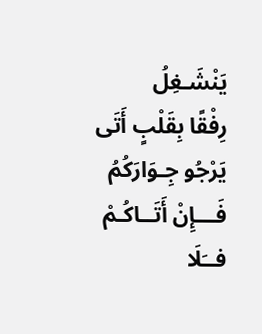يَنْشَـغِلُ
رِفْقًا بِقَلْبٍ أَتَى يَرْجُو جِـوَارَكُمُ
فَـــإِنْ أَتَــاكُـمْ فــَلَا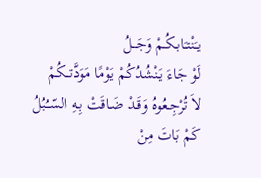يـَنْتـَابـكُـمْ وَجَـــلُ
لَوْ جَاءَ يَنْشُدُكُمْ يَوْمًا مَوَدَّتــكُمْ
لاَ تُرْجِـعُوهُ وَقَـدْ ضَـاقَتْ بِـهِ السّــُبُلُ
كَمْ بَاتَ مِنْ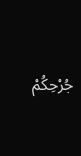جُرْحِكُمْ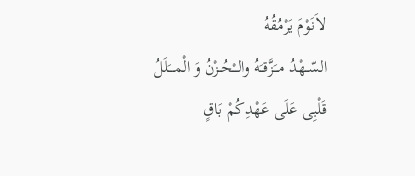لاَنَوْمَ يَرْمُقُهُ
السّــهْدُ مــَزَّقـَهُ والــْحُــزْنُ وَ الْمـــَلَلُ
قَلْبِى عَلَى عَهْدِكُمْ بَاقٍ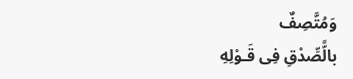وَمُتَّصِفٌ
بالًّصِّدْقِ فِى قَـوْلِهِ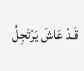قَـدْ عَاشَ يَرْتَجِلُ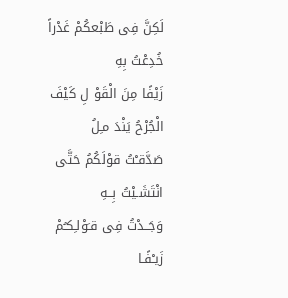لَكِنَّ فِى طَبْعكُمْ غَدْراً خُدِعْتُ بِهِ
زَيْفًا مِنَ الْقَوْ لِ كَيْفَ الْجُرْحُ يَنْدَ مـِلُ
صَدَّقـْتُ قوْلَكُمُ حَتَّى انْتَشَـيْتُ بِــهِ
وَجَــدْتُ فِى قـَوْلـِكـُمْ زَيـْفًـا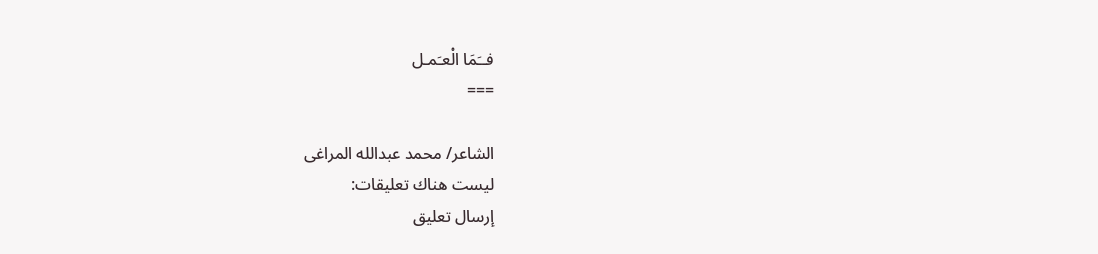فــَمَا الْعـَمـل
===

الشاعر/ محمد عبدالله المراغى
ليست هناك تعليقات:
إرسال تعليق